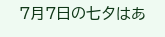7月7日の七夕はあ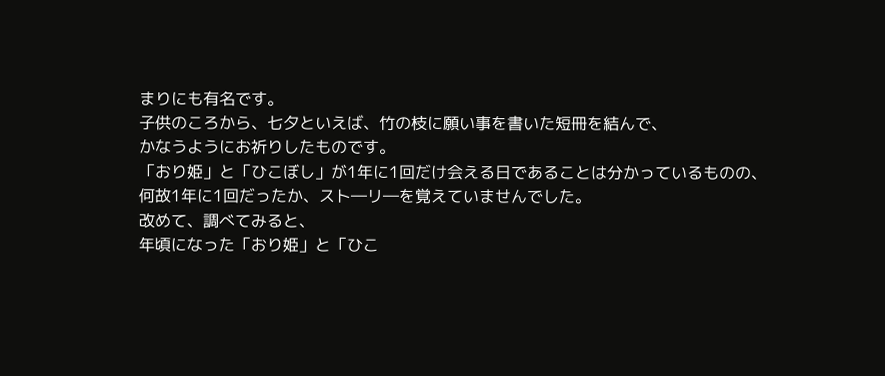まりにも有名です。
子供のころから、七夕といえば、竹の枝に願い事を書いた短冊を結んで、
かなうようにお祈りしたものです。
「おり姫」と「ひこぼし」が1年に1回だけ会える日であることは分かっているものの、
何故1年に1回だったか、スト―リ―を覚えていませんでした。
改めて、調べてみると、
年頃になった「おり姫」と「ひこ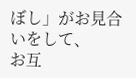ぼし」がお見合いをして、
お互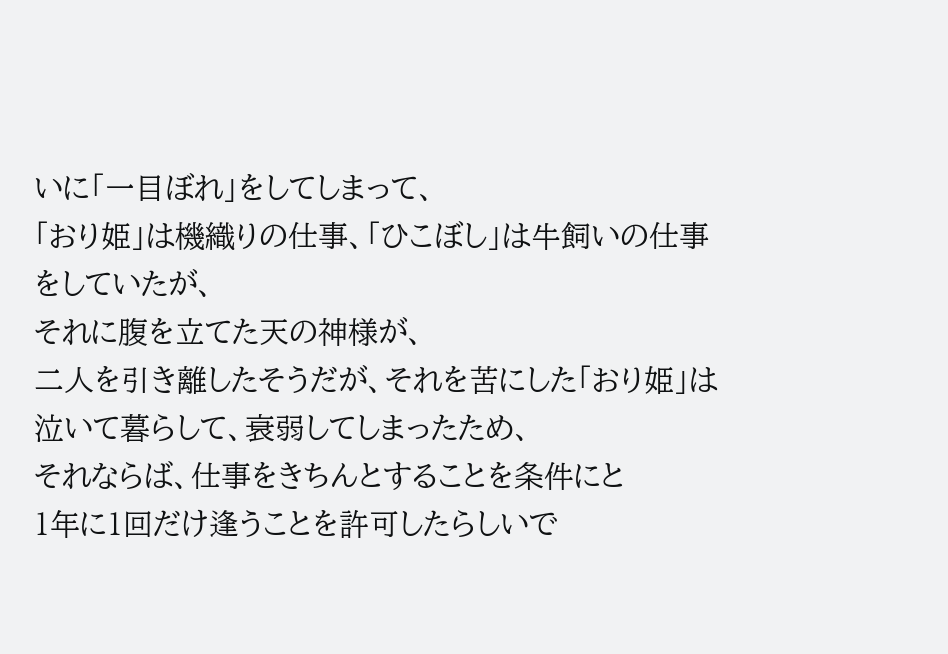いに「一目ぼれ」をしてしまって、
「おり姫」は機織りの仕事、「ひこぼし」は牛飼いの仕事をしていたが、
それに腹を立てた天の神様が、
二人を引き離したそうだが、それを苦にした「おり姫」は
泣いて暮らして、衰弱してしまったため、
それならば、仕事をきちんとすることを条件にと
1年に1回だけ逢うことを許可したらしいで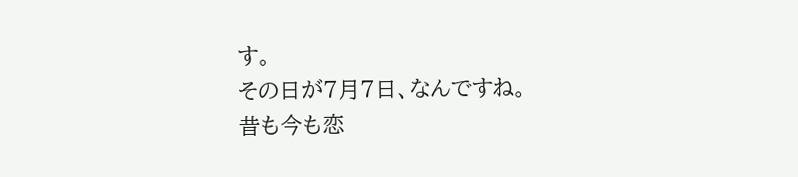す。
その日が7月7日、なんですね。
昔も今も恋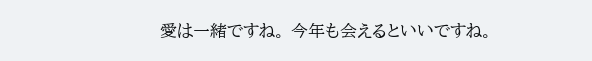愛は一緒ですね。 今年も会えるといいですね。